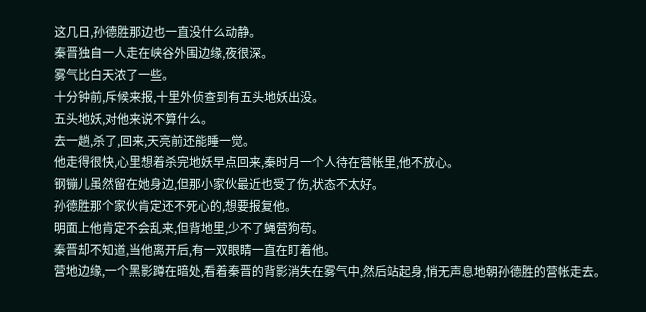这几日,孙德胜那边也一直没什么动静。
秦晋独自一人走在峡谷外围边缘,夜很深。
雾气比白天浓了一些。
十分钟前,斥候来报,十里外侦查到有五头地妖出没。
五头地妖,对他来说不算什么。
去一趟,杀了,回来,天亮前还能睡一觉。
他走得很快,心里想着杀完地妖早点回来,秦时月一个人待在营帐里,他不放心。
钢镚儿虽然留在她身边,但那小家伙最近也受了伤,状态不太好。
孙德胜那个家伙肯定还不死心的,想要报复他。
明面上他肯定不会乱来,但背地里,少不了蝇营狗苟。
秦晋却不知道,当他离开后,有一双眼睛一直在盯着他。
营地边缘,一个黑影蹲在暗处,看着秦晋的背影消失在雾气中,然后站起身,悄无声息地朝孙德胜的营帐走去。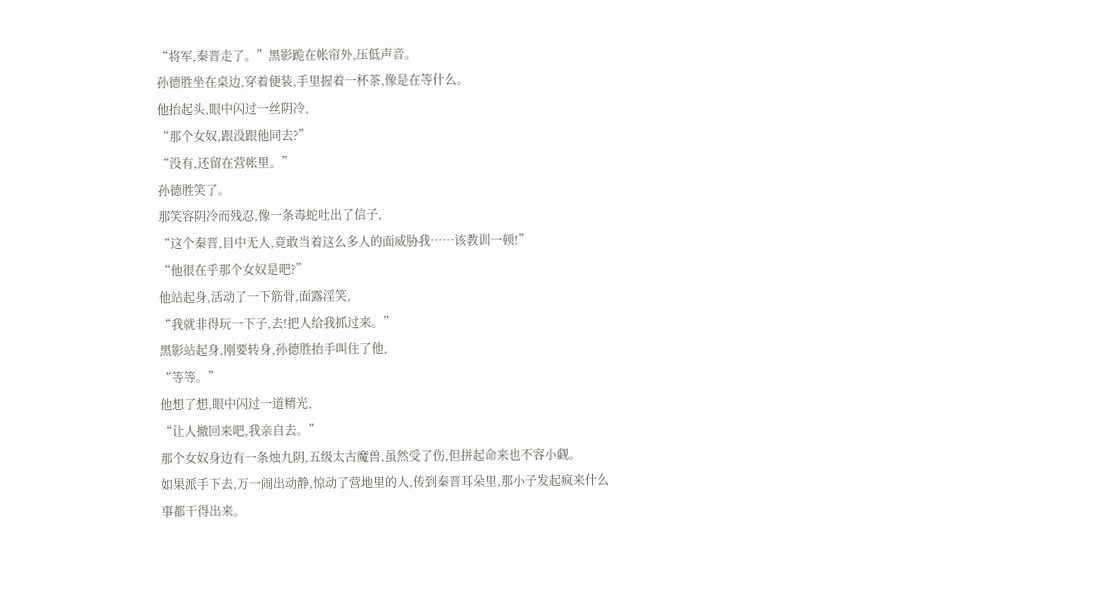“将军,秦晋走了。”黑影跪在帐帘外,压低声音。
孙德胜坐在桌边,穿着便装,手里握着一杯茶,像是在等什么。
他抬起头,眼中闪过一丝阴冷,
“那个女奴,跟没跟他同去?”
“没有,还留在营帐里。”
孙德胜笑了。
那笑容阴冷而残忍,像一条毒蛇吐出了信子,
“这个秦晋,目中无人,竟敢当着这么多人的面威胁我……该教训一顿!”
“他很在乎那个女奴是吧?”
他站起身,活动了一下筋骨,面露淫笑,
“我就非得玩一下子,去!把人给我抓过来。”
黑影站起身,刚要转身,孙德胜抬手叫住了他,
“等等。”
他想了想,眼中闪过一道精光,
“让人撤回来吧,我亲自去。”
那个女奴身边有一条烛九阴,五级太古魔兽,虽然受了伤,但拼起命来也不容小觑。
如果派手下去,万一闹出动静,惊动了营地里的人,传到秦晋耳朵里,那小子发起疯来什么事都干得出来。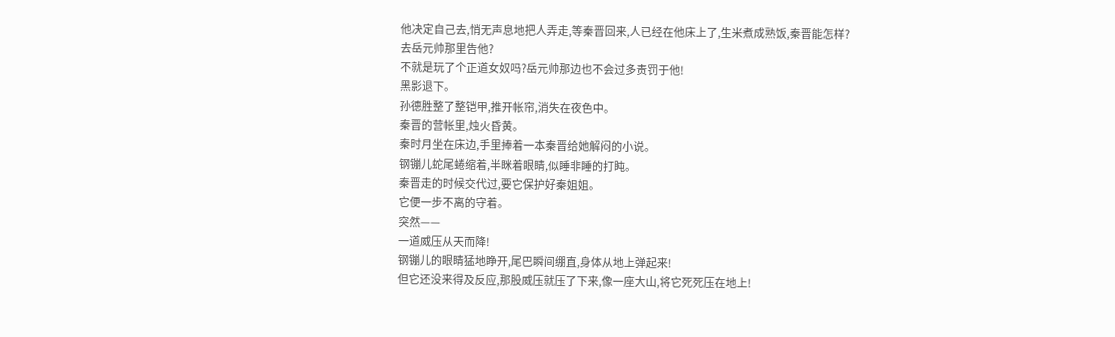他决定自己去,悄无声息地把人弄走,等秦晋回来,人已经在他床上了,生米煮成熟饭,秦晋能怎样?
去岳元帅那里告他?
不就是玩了个正道女奴吗?岳元帅那边也不会过多责罚于他!
黑影退下。
孙德胜整了整铠甲,推开帐帘,消失在夜色中。
秦晋的营帐里,烛火昏黄。
秦时月坐在床边,手里捧着一本秦晋给她解闷的小说。
钢镚儿蛇尾蜷缩着,半眯着眼睛,似睡非睡的打盹。
秦晋走的时候交代过,要它保护好秦姐姐。
它便一步不离的守着。
突然——
一道威压从天而降!
钢镚儿的眼睛猛地睁开,尾巴瞬间绷直,身体从地上弹起来!
但它还没来得及反应,那股威压就压了下来,像一座大山,将它死死压在地上!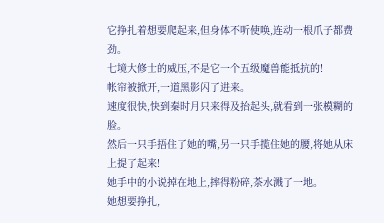它挣扎着想要爬起来,但身体不听使唤,连动一根爪子都费劲。
七境大修士的威压,不是它一个五级魔兽能抵抗的!
帐帘被掀开,一道黑影闪了进来。
速度很快,快到秦时月只来得及抬起头,就看到一张模糊的脸。
然后一只手捂住了她的嘴,另一只手揽住她的腰,将她从床上提了起来!
她手中的小说掉在地上,摔得粉碎,茶水溅了一地。
她想要挣扎,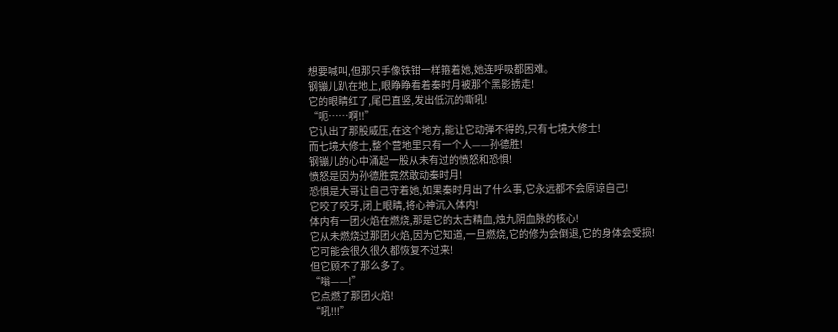想要喊叫,但那只手像铁钳一样箍着她,她连呼吸都困难。
钢镚儿趴在地上,眼睁睁看着秦时月被那个黑影掳走!
它的眼睛红了,尾巴直竖,发出低沉的嘶吼!
“呃……啊!!”
它认出了那股威压,在这个地方,能让它动弹不得的,只有七境大修士!
而七境大修士,整个营地里只有一个人——孙德胜!
钢镚儿的心中涌起一股从未有过的愤怒和恐惧!
愤怒是因为孙德胜竟然敢动秦时月!
恐惧是大哥让自己守着她,如果秦时月出了什么事,它永远都不会原谅自己!
它咬了咬牙,闭上眼睛,将心神沉入体内!
体内有一团火焰在燃烧,那是它的太古精血,烛九阴血脉的核心!
它从未燃烧过那团火焰,因为它知道,一旦燃烧,它的修为会倒退,它的身体会受损!
它可能会很久很久都恢复不过来!
但它顾不了那么多了。
“嗡——!”
它点燃了那团火焰!
“吼!!!”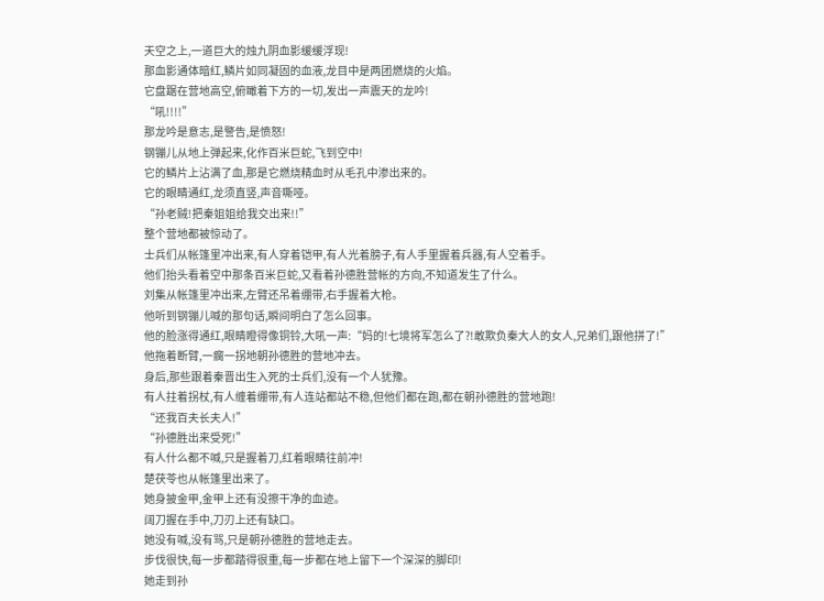天空之上,一道巨大的烛九阴血影缓缓浮现!
那血影通体暗红,鳞片如同凝固的血液,龙目中是两团燃烧的火焰。
它盘踞在营地高空,俯瞰着下方的一切,发出一声震天的龙吟!
“吼!!!!”
那龙吟是意志,是警告,是愤怒!
钢镚儿从地上弹起来,化作百米巨蛇,飞到空中!
它的鳞片上沾满了血,那是它燃烧精血时从毛孔中渗出来的。
它的眼睛通红,龙须直竖,声音嘶哑。
“孙老贼!把秦姐姐给我交出来!!”
整个营地都被惊动了。
士兵们从帐篷里冲出来,有人穿着铠甲,有人光着膀子,有人手里握着兵器,有人空着手。
他们抬头看着空中那条百米巨蛇,又看着孙德胜营帐的方向,不知道发生了什么。
刘集从帐篷里冲出来,左臂还吊着绷带,右手握着大枪。
他听到钢镚儿喊的那句话,瞬间明白了怎么回事。
他的脸涨得通红,眼睛瞪得像铜铃,大吼一声:“妈的!七境将军怎么了?!敢欺负秦大人的女人,兄弟们,跟他拼了!”
他拖着断臂,一瘸一拐地朝孙德胜的营地冲去。
身后,那些跟着秦晋出生入死的士兵们,没有一个人犹豫。
有人拄着拐杖,有人缠着绷带,有人连站都站不稳,但他们都在跑,都在朝孙德胜的营地跑!
“还我百夫长夫人!”
“孙德胜出来受死!”
有人什么都不喊,只是握着刀,红着眼睛往前冲!
楚茯苓也从帐篷里出来了。
她身披金甲,金甲上还有没擦干净的血迹。
阔刀握在手中,刀刃上还有缺口。
她没有喊,没有骂,只是朝孙德胜的营地走去。
步伐很快,每一步都踏得很重,每一步都在地上留下一个深深的脚印!
她走到孙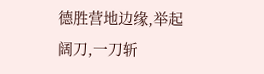德胜营地边缘,举起阔刀,一刀斩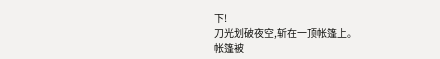下!
刀光划破夜空,斩在一顶帐篷上。
帐篷被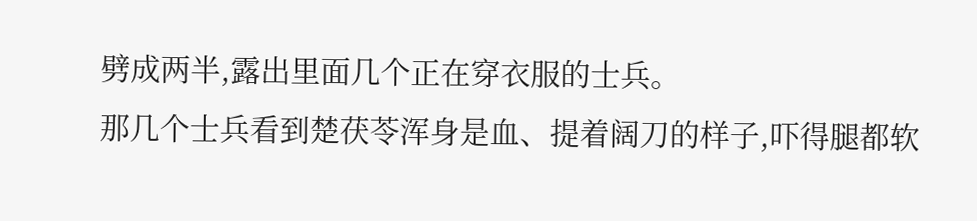劈成两半,露出里面几个正在穿衣服的士兵。
那几个士兵看到楚茯苓浑身是血、提着阔刀的样子,吓得腿都软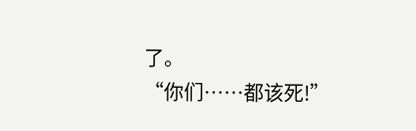了。
“你们……都该死!”